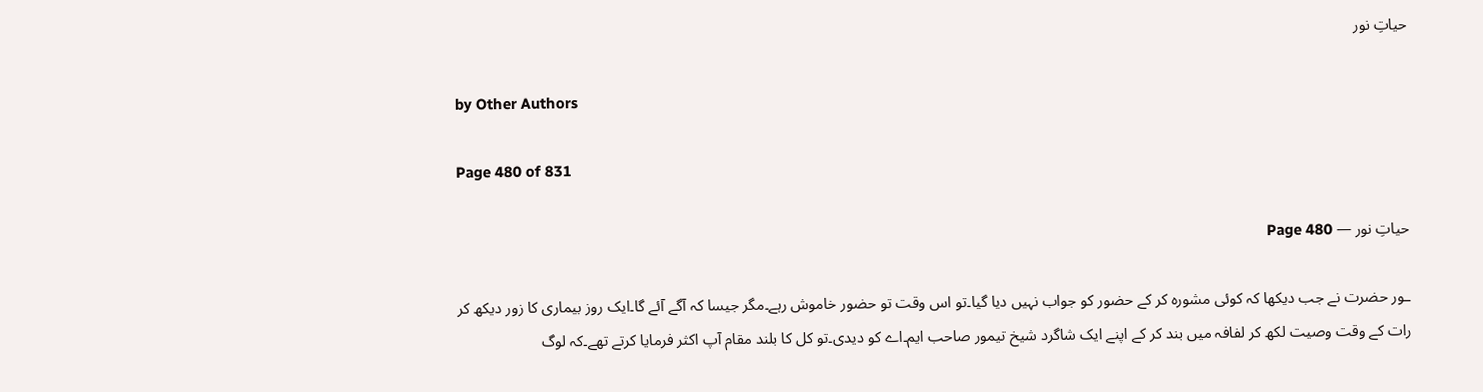حیاتِ نور

by Other Authors

Page 480 of 831

حیاتِ نور — Page 480

ـور حضرت نے جب دیکھا کہ کوئی مشورہ کر کے حضور کو جواب نہیں دیا گیا۔تو اس وقت تو حضور خاموش رہے۔مگر جیسا کہ آگے آئے گا۔ایک روز بیماری کا زور دیکھ کر رات کے وقت وصیت لکھ کر لفافہ میں بند کر کے اپنے ایک شاگرد شیخ تیمور صاحب ایم۔اے کو دیدی۔تو کل کا بلند مقام آپ اکثر فرمایا کرتے تھے۔کہ لوگ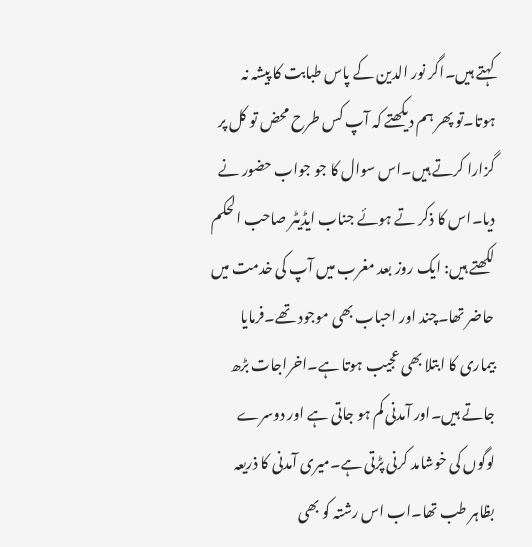کہتے ہیں۔اگر نور الدین کے پاس طبابت کا پیشہ نہ ہوتا۔تو پھر ہم دیکھتے کہ آپ کس طرح محض تو کل پر گزارا کرتے ہیں۔اس سوال کا جو جواب حضور نے دیا۔اس کا ذکر تے ہوئے جناب ایڈیٹر صاحب الحکم لکھتے ہیں: ایک روز بعد مغرب میں آپ کی خدمت میں حاضر تھا۔چند اور احباب بھی موجود تھے۔فرمایا بیماری کا ابتلا بھی عجیب ہوتا ہے۔اخراجات بڑھ جاتے ہیں۔اور آمدنی کم ہو جاتی ہے اور دوسرے لوگوں کی خوشامد کرنی پڑتی ہے۔میری آمدنی کا ذریعہ بظاہر طب تھا۔اب اس رشتہ کو بھی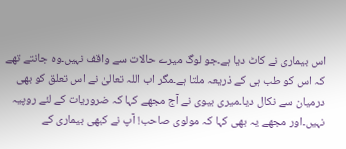اس بیماری نے کاٹ دیا ہے۔جو لوگ میرے حالات سے واقف نہیں۔وہ جانتے تھے کہ اس کو طب ہی کے ذریعہ ملتا ہے۔مگر اب اللہ تعالیٰ نے اس تعلق کو بھی درمیان سے نکال دیا۔میری بیوی نے آج مجھے کہا کہ ضروریات کے لئے روپیہ نہیں۔اور مجھے یہ بھی کہا کہ مولوی صاحب! آپ نے کبھی بیماری کے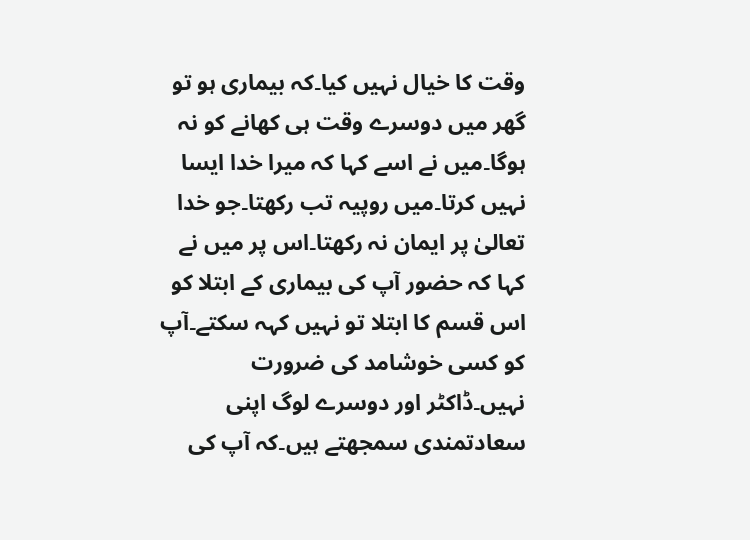وقت کا خیال نہیں کیا۔کہ بیماری ہو تو گھر میں دوسرے وقت ہی کھانے کو نہ ہوگا۔میں نے اسے کہا کہ میرا خدا ایسا نہیں کرتا۔میں روپیہ تب رکھتا۔جو خدا تعالیٰ پر ایمان نہ رکھتا۔اس پر میں نے کہا کہ حضور آپ کی بیماری کے ابتلا کو اس قسم کا ابتلا تو نہیں کہہ سکتے۔آپ کو کسی خوشامد کی ضرورت نہیں۔ڈاکٹر اور دوسرے لوگ اپنی سعادتمندی سمجھتے ہیں۔کہ آپ کی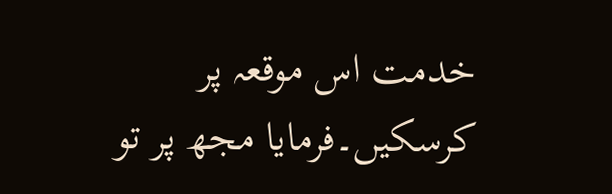خدمت اس موقعہ پر کرسکیں۔فرمایا مجھ پر تو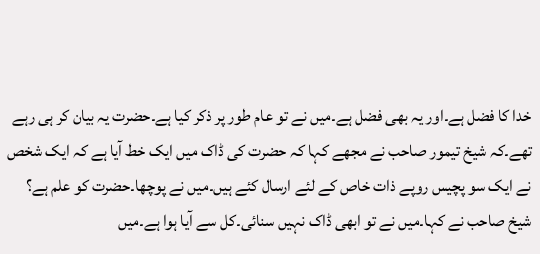خدا کا فضل ہے۔اور یہ بھی فضل ہے۔میں نے تو عام طور پر ذکر کیا ہے۔حضرت یہ بیان کر ہی رہے تھے۔کہ شیخ تیمور صاحب نے مجھے کہا کہ حضرت کی ڈاک میں ایک خط آیا ہے کہ ایک شخص نے ایک سو پچیس روپے ذات خاص کے لئے ارسال کئے ہیں۔میں نے پوچھا۔حضرت کو علم ہے؟ شیخ صاحب نے کہا۔میں نے تو ابھی ڈاک نہیں سنائی۔کل سے آیا ہوا ہے۔میں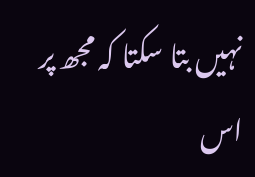نہیں بتا سکتا کہ مجھ پر اس